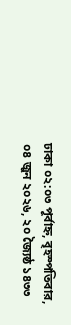ঢাকা ০২:০৩ পূর্বাহ্ন, বৃহস্পতিবার, ০৪ জুন ২০২৬, ২০ জ্যৈষ্ঠ ১৪৩৩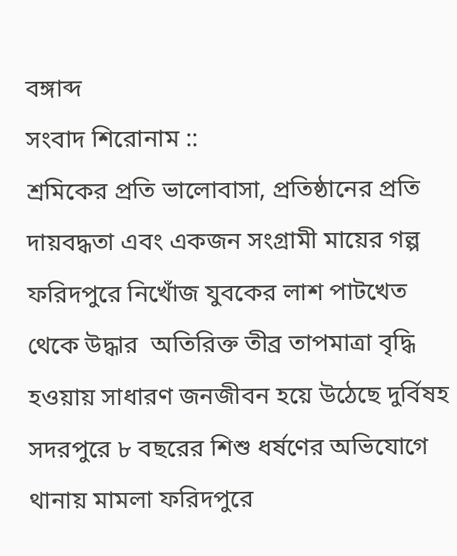বঙ্গাব্দ
সংবাদ শিরোনাম ::
শ্রমিকের প্রতি ভালোবাসা, প্রতিষ্ঠানের প্রতি দায়বদ্ধতা এবং একজন সংগ্রামী মায়ের গল্প ফরিদপুরে নিখোঁজ যুবকের লাশ পাটখেত থেকে উদ্ধার  অতিরিক্ত তীব্র তাপমাত্রা বৃদ্ধি হওয়ায় সাধারণ জনজীবন হয়ে উঠেছে দুর্বিষহ সদরপুরে ৮ বছরের শিশু ধর্ষণের অভিযোগে থানায় মামলা ফরিদপুরে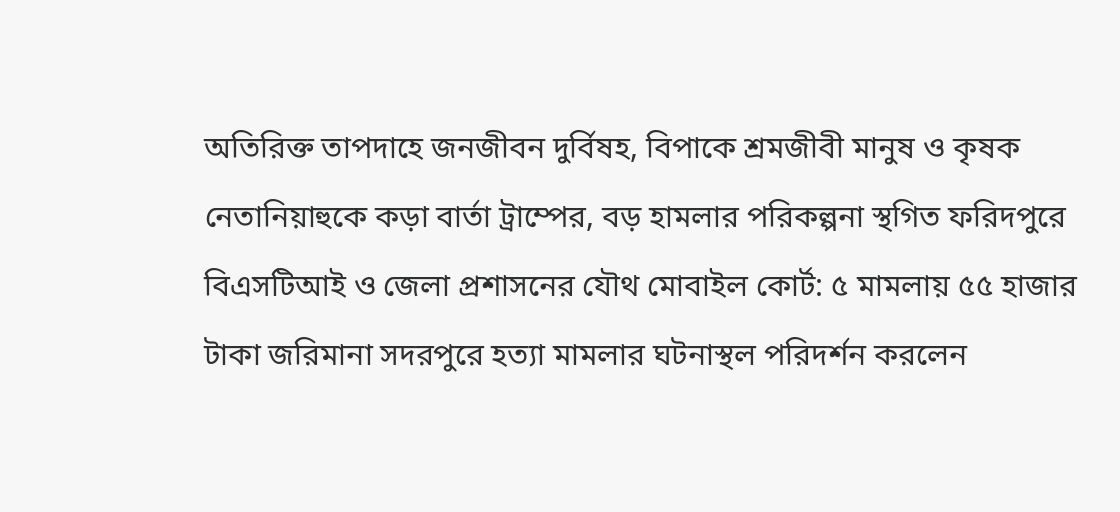অতিরিক্ত তাপদাহে জনজীবন দুর্বিষহ, বিপাকে শ্রমজীবী মানুষ ও কৃষক নেতানিয়াহুকে কড়া বার্তা ট্রাম্পের, বড় হামলার পরিকল্পনা স্থগিত ফরিদপুরে বিএসটিআই ও জেলা প্রশাসনের যৌথ মোবাইল কোর্ট: ৫ মামলায় ৫৫ হাজার টাকা জরিমানা সদরপুরে হত্যা মামলার ঘটনাস্থল পরিদর্শন করলেন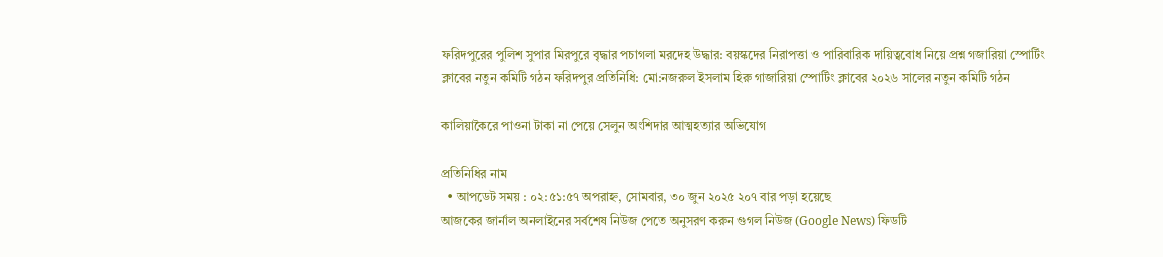ফরিদপুরের পুলিশ সুপার মিরপুরে বৃদ্ধার পচাগলা মরদেহ উদ্ধার: বয়স্কদের নিরাপত্তা ও পারিবারিক দায়িত্ববোধ নিয়ে প্রশ্ন গজারিয়া স্পোর্টিং ক্লাবের নতুন কমিটি গঠন ফরিদপুর প্রতিনিধি: মো:নজরুল ইসলাম হিরু গাজারিয়া স্পোর্টিং ক্লাবের ২০২৬ সালের নতুন কমিটি গঠন

কালিয়াকৈরে পাওনা টাকা না পেয়ে সেলুন অংশিদার আত্মহত্যার অভিযোগ

প্রতিনিধির নাম
  • আপডেট সময় : ০২:৫১:৫৭ অপরাহ্ন, সোমবার, ৩০ জুন ২০২৫ ২০৭ বার পড়া হয়েছে
আজকের জার্নাল অনলাইনের সর্বশেষ নিউজ পেতে অনুসরণ করুন গুগল নিউজ (Google News) ফিডটি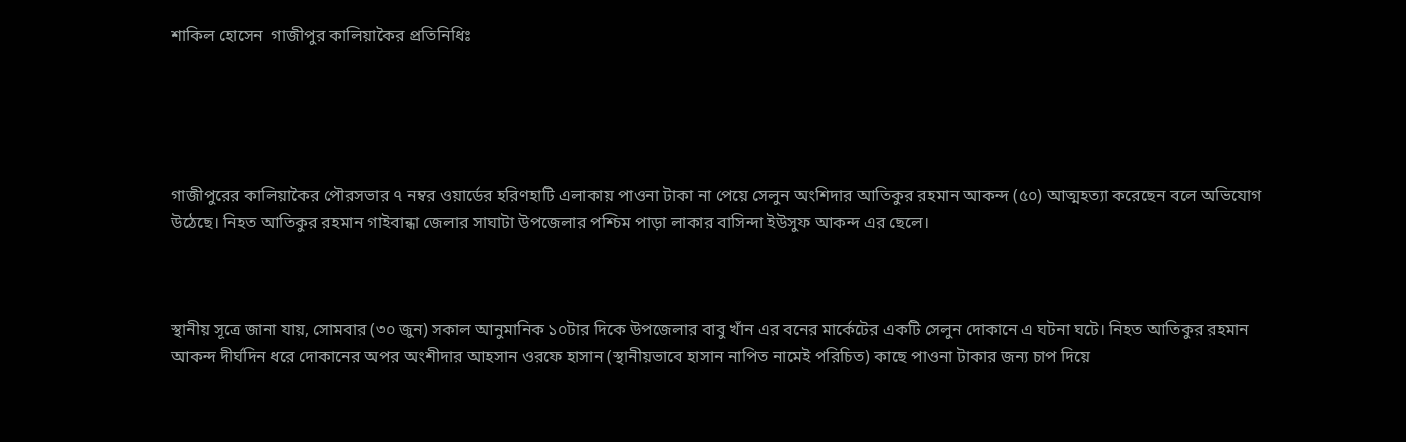শাকিল হোসেন  গাজীপুর কালিয়াকৈর প্রতিনিধিঃ





গাজীপুরের কালিয়াকৈর পৌরসভার ৭ নম্বর ওয়ার্ডের হরিণহাটি এলাকায় পাওনা টাকা না পেয়ে সেলুন অংশিদার আতিকুর রহমান আকন্দ (৫০) আত্মহত্যা করেছেন বলে অভিযোগ উঠেছে। নিহত আতিকুর রহমান গাইবান্ধা জেলার সাঘাটা উপজেলার পশ্চিম পাড়া লাকার বাসিন্দা ইউসুফ আকন্দ এর ছেলে।



স্থানীয় সূত্রে জানা যায়, সোমবার (৩০ জুন) সকাল আনুমানিক ১০টার দিকে উপজেলার বাবু খাঁন এর বনের মার্কেটের একটি সেলুন দোকানে এ ঘটনা ঘটে। নিহত আতিকুর রহমান আকন্দ দীর্ঘদিন ধরে দোকানের অপর অংশীদার আহসান ওরফে হাসান (স্থানীয়ভাবে হাসান নাপিত নামেই পরিচিত) কাছে পাওনা টাকার জন্য চাপ দিয়ে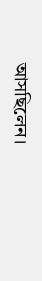আসছিলেন।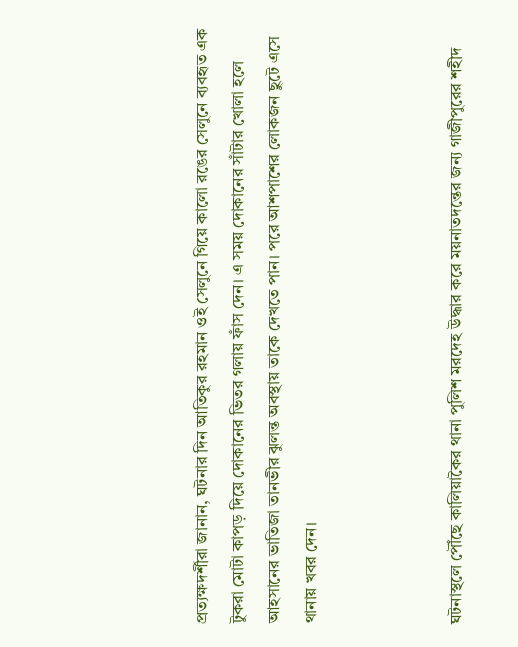প্রত্যক্ষদর্শীরা জানান, ঘটনার দিন আতিকুর রহমান ওই সেলুনে গিয়ে কালো রঙের সেলুনে ব্যবহৃত এক টুকরা মোটা কাপড় দিয়ে দোকানের ভিতর গলায় ফাঁস দেন। এ সময় দোকানের সাঁটার খোলা হলে আহসানের ভাতিজা তানভীর ঝুলন্ত অবস্থায় তাকে দেখতে পান। পরে আশপাশের লোকজন ছুটে এসে থানায় খবর দেন।



ঘটনাস্থলে পৌঁছে কালিয়াকৈর থানা পুলিশ মরদেহ উদ্ধার করে ময়নাতদন্তের জন্য গাজীপুরের শহীদ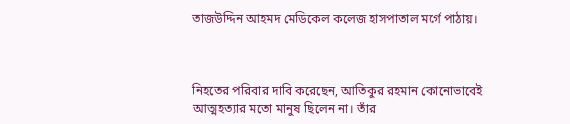তাজউদ্দিন আহমদ মেডিকেল কলেজ হাসপাতাল মর্গে পাঠায়।



নিহতের পরিবার দাবি করেছেন, আতিকুর রহমান কোনোভাবেই আত্মহত্যার মতো মানুষ ছিলেন না। তাঁর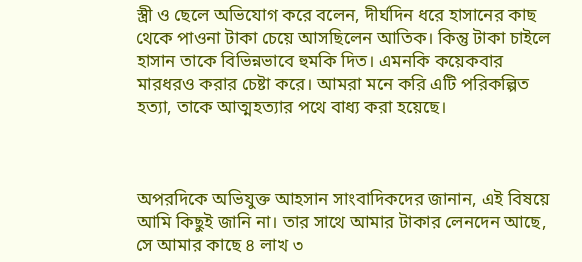স্ত্রী ও ছেলে অভিযোগ করে বলেন, দীর্ঘদিন ধরে হাসানের কাছ থেকে পাওনা টাকা চেয়ে আসছিলেন আতিক। কিন্তু টাকা চাইলে হাসান তাকে বিভিন্নভাবে হুমকি দিত। এমনকি কয়েকবার মারধরও করার চেষ্টা করে। আমরা মনে করি এটি পরিকল্পিত হত্যা, তাকে আত্মহত্যার পথে বাধ্য করা হয়েছে।



অপরদিকে অভিযুক্ত আহসান সাংবাদিকদের জানান, এই বিষয়ে আমি কিছুই জানি না। তার সাথে আমার টাকার লেনদেন আছে, সে আমার কাছে ৪ লাখ ৩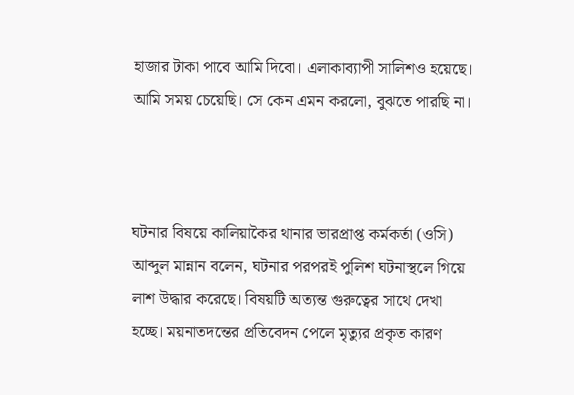হাজার টাকা পাবে আমি দিবো। এলাকাব্যাপী সালিশও হয়েছে। আমি সময় চেয়েছি। সে কেন এমন করলো, বুঝতে পারছি না।



ঘটনার বিষয়ে কালিয়াকৈর থানার ভারপ্রাপ্ত কর্মকর্তা (ওসি) আব্দুল মান্নান বলেন, ঘটনার পরপরই পুলিশ ঘটনাস্থলে গিয়ে লাশ উদ্ধার করেছে। বিষয়টি অত্যন্ত গুরুত্বের সাথে দেখা হচ্ছে। ময়নাতদন্তের প্রতিবেদন পেলে মৃত্যুর প্রকৃত কারণ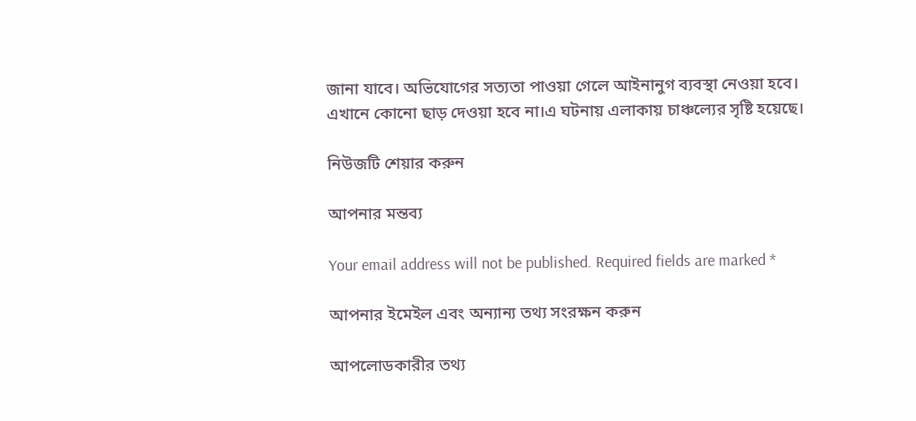জানা যাবে। অভিযোগের সত্যতা পাওয়া গেলে আইনানুগ ব্যবস্থা নেওয়া হবে। এখানে কোনো ছাড় দেওয়া হবে না।এ ঘটনায় এলাকায় চাঞ্চল্যের সৃষ্টি হয়েছে।

নিউজটি শেয়ার করুন

আপনার মন্তব্য

Your email address will not be published. Required fields are marked *

আপনার ইমেইল এবং অন্যান্য তথ্য সংরক্ষন করুন

আপলোডকারীর তথ্য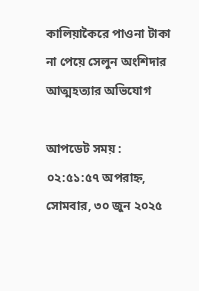কালিয়াকৈরে পাওনা টাকা না পেয়ে সেলুন অংশিদার আত্মহত্যার অভিযোগ

আপডেট সময় : ০২:৫১:৫৭ অপরাহ্ন, সোমবার, ৩০ জুন ২০২৫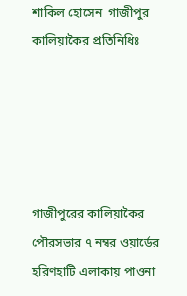শাকিল হোসেন  গাজীপুর কালিয়াকৈর প্রতিনিধিঃ





গাজীপুরের কালিয়াকৈর পৌরসভার ৭ নম্বর ওয়ার্ডের হরিণহাটি এলাকায় পাওনা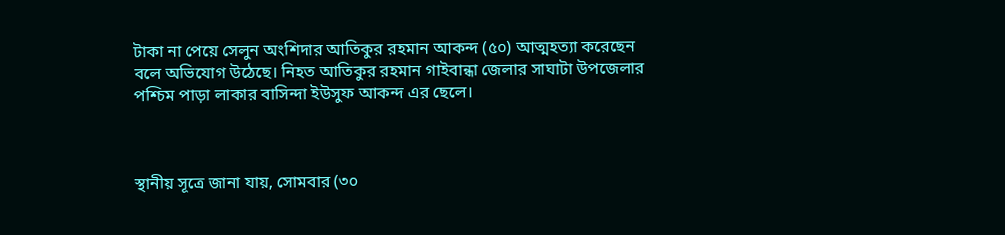টাকা না পেয়ে সেলুন অংশিদার আতিকুর রহমান আকন্দ (৫০) আত্মহত্যা করেছেন বলে অভিযোগ উঠেছে। নিহত আতিকুর রহমান গাইবান্ধা জেলার সাঘাটা উপজেলার পশ্চিম পাড়া লাকার বাসিন্দা ইউসুফ আকন্দ এর ছেলে।



স্থানীয় সূত্রে জানা যায়, সোমবার (৩০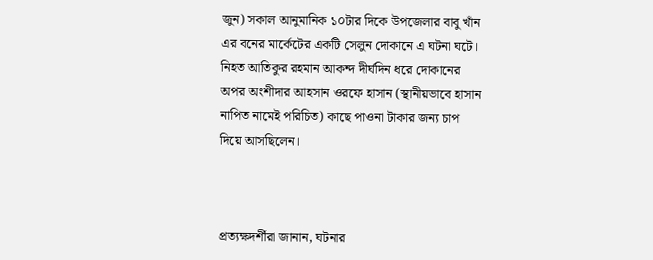জুন) সকাল আনুমানিক ১০টার দিকে উপজেলার বাবু খাঁন এর বনের মার্কেটের একটি সেলুন দোকানে এ ঘটনা ঘটে। নিহত আতিকুর রহমান আকন্দ দীর্ঘদিন ধরে দোকানের অপর অংশীদার আহসান ওরফে হাসান (স্থানীয়ভাবে হাসান নাপিত নামেই পরিচিত) কাছে পাওনা টাকার জন্য চাপ দিয়ে আসছিলেন।



প্রত্যক্ষদর্শীরা জানান, ঘটনার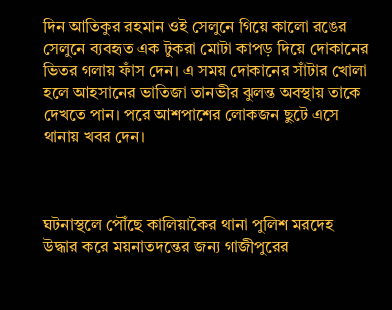দিন আতিকুর রহমান ওই সেলুনে গিয়ে কালো রঙের সেলুনে ব্যবহৃত এক টুকরা মোটা কাপড় দিয়ে দোকানের ভিতর গলায় ফাঁস দেন। এ সময় দোকানের সাঁটার খোলা হলে আহসানের ভাতিজা তানভীর ঝুলন্ত অবস্থায় তাকে দেখতে পান। পরে আশপাশের লোকজন ছুটে এসে থানায় খবর দেন।



ঘটনাস্থলে পৌঁছে কালিয়াকৈর থানা পুলিশ মরদেহ উদ্ধার করে ময়নাতদন্তের জন্য গাজীপুরের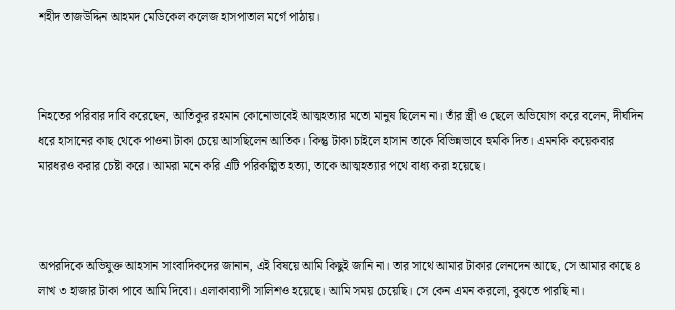শহীদ তাজউদ্দিন আহমদ মেডিকেল কলেজ হাসপাতাল মর্গে পাঠায়।



নিহতের পরিবার দাবি করেছেন, আতিকুর রহমান কোনোভাবেই আত্মহত্যার মতো মানুষ ছিলেন না। তাঁর স্ত্রী ও ছেলে অভিযোগ করে বলেন, দীর্ঘদিন ধরে হাসানের কাছ থেকে পাওনা টাকা চেয়ে আসছিলেন আতিক। কিন্তু টাকা চাইলে হাসান তাকে বিভিন্নভাবে হুমকি দিত। এমনকি কয়েকবার মারধরও করার চেষ্টা করে। আমরা মনে করি এটি পরিকল্পিত হত্যা, তাকে আত্মহত্যার পথে বাধ্য করা হয়েছে।



অপরদিকে অভিযুক্ত আহসান সাংবাদিকদের জানান, এই বিষয়ে আমি কিছুই জানি না। তার সাথে আমার টাকার লেনদেন আছে, সে আমার কাছে ৪ লাখ ৩ হাজার টাকা পাবে আমি দিবো। এলাকাব্যাপী সালিশও হয়েছে। আমি সময় চেয়েছি। সে কেন এমন করলো, বুঝতে পারছি না।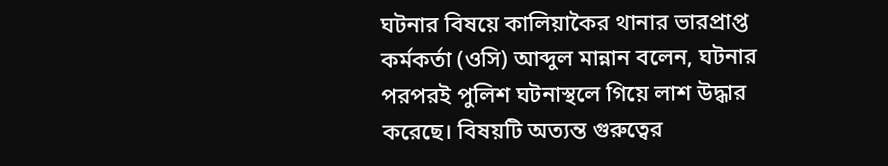ঘটনার বিষয়ে কালিয়াকৈর থানার ভারপ্রাপ্ত কর্মকর্তা (ওসি) আব্দুল মান্নান বলেন, ঘটনার পরপরই পুলিশ ঘটনাস্থলে গিয়ে লাশ উদ্ধার করেছে। বিষয়টি অত্যন্ত গুরুত্বের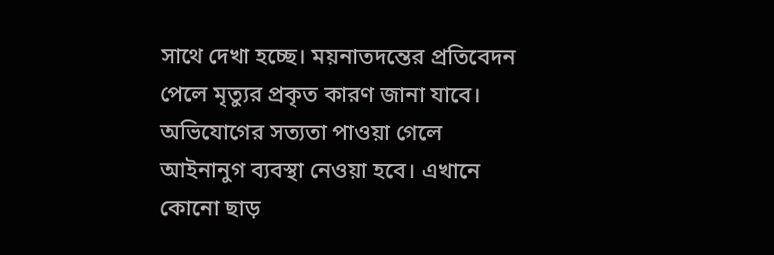সাথে দেখা হচ্ছে। ময়নাতদন্তের প্রতিবেদন পেলে মৃত্যুর প্রকৃত কারণ জানা যাবে। অভিযোগের সত্যতা পাওয়া গেলে আইনানুগ ব্যবস্থা নেওয়া হবে। এখানে কোনো ছাড়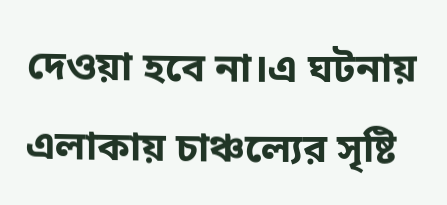দেওয়া হবে না।এ ঘটনায় এলাকায় চাঞ্চল্যের সৃষ্টি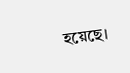হয়েছে।